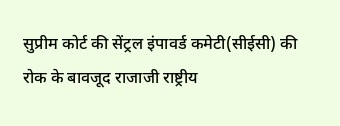सुप्रीम कोर्ट की सेंट्रल इंपावर्ड कमेटी(सीईसी) की रोक के बावजूद राजाजी राष्ट्रीय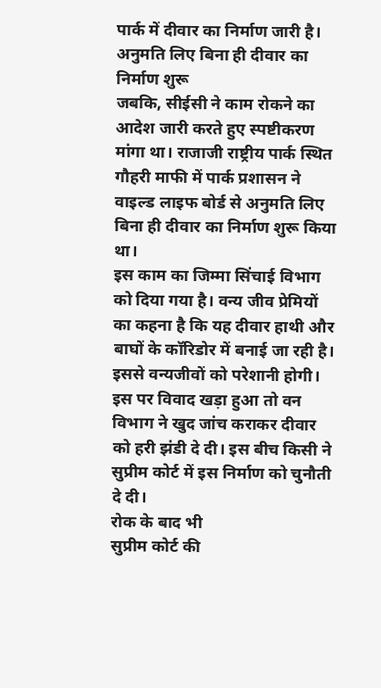पार्क में दीवार का निर्माण जारी है।
अनुमति लिए बिना ही दीवार का निर्माण शुरू
जबकि, सीईसी ने काम रोकने का आदेश जारी करते हुए स्पष्टीकरण मांगा था। राजाजी राष्ट्रीय पार्क स्थित गौहरी माफी में पार्क प्रशासन ने वाइल्ड लाइफ बोर्ड से अनुमति लिए बिना ही दीवार का निर्माण शुरू किया था।
इस काम का जिम्मा सिंचाई विभाग को दिया गया है। वन्य जीव प्रेमियों का कहना है कि यह दीवार हाथी और बाघों के कॉरिडोर में बनाई जा रही है। इससे वन्यजीवों को परेशानी होगी।
इस पर विवाद खड़ा हुआ तो वन विभाग ने खुद जांच कराकर दीवार को हरी झंडी दे दी। इस बीच किसी ने सुप्रीम कोर्ट में इस निर्माण को चुनौती दे दी।
रोक के बाद भी
सुप्रीम कोर्ट की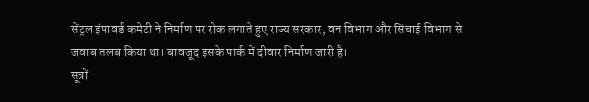सेंट्रल इंपावर्ड कमेटी ने निर्माण पर रोक लगाते हुए राज्य सरकार, वन विभाग और सिंचाई विभाग से जवाब तलब किया था। बावजूद इसके पार्क में दीवार निर्माण जारी है।
सूत्रों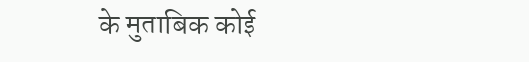के मुताबिक कोई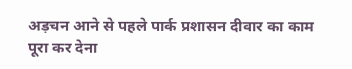अड़चन आने से पहले पार्क प्रशासन दीवार का काम पूरा कर देना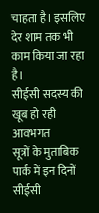चाहता है। इसलिए देर शाम तक भी काम किया जा रहा है।
सीईसी सदस्य की खूब हो रही आवभगत
सूत्रों के मुताबिक पार्क में इन दिनों सीईसी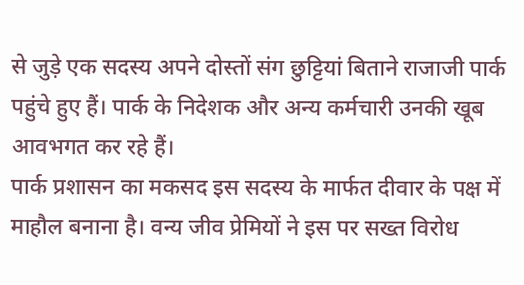से जुड़े एक सदस्य अपने दोस्तों संग छुट्टियां बिताने राजाजी पार्क पहुंचे हुए हैं। पार्क के निदेशक और अन्य कर्मचारी उनकी खूब आवभगत कर रहे हैं।
पार्क प्रशासन का मकसद इस सदस्य के मार्फत दीवार के पक्ष में माहौल बनाना है। वन्य जीव प्रेमियों ने इस पर सख्त विरोध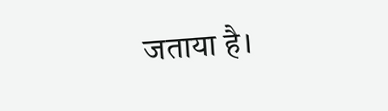जताया है।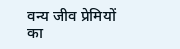वन्य जीव प्रेमियों का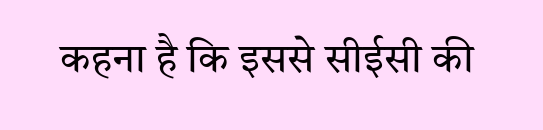कहना है कि इससे सीईसी की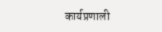कार्यप्रणाली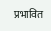प्रभावित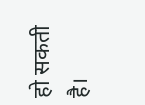हो सकती है।